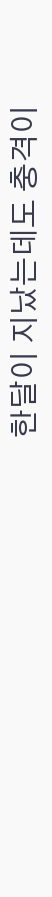한달이 지났는데도 충격이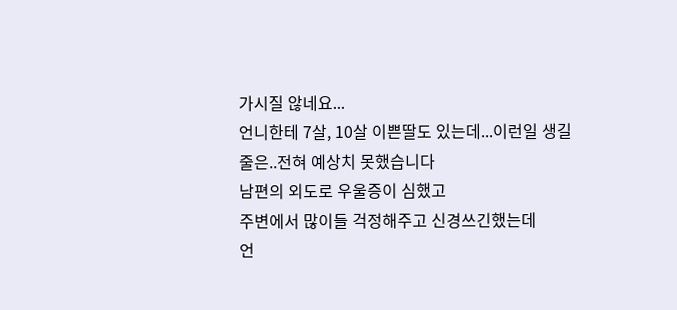가시질 않네요...
언니한테 7살, 10살 이쁜딸도 있는데...이런일 생길줄은..전혀 예상치 못했습니다
남편의 외도로 우울증이 심했고
주변에서 많이들 걱정해주고 신경쓰긴했는데
언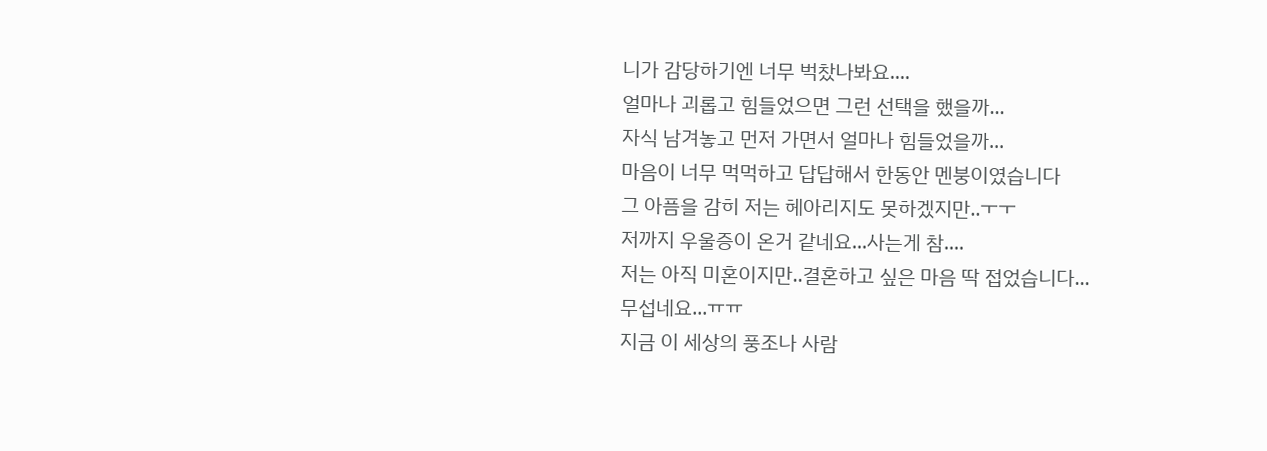니가 감당하기엔 너무 벅찼나봐요....
얼마나 괴롭고 힘들었으면 그런 선택을 했을까...
자식 남겨놓고 먼저 가면서 얼마나 힘들었을까...
마음이 너무 먹먹하고 답답해서 한동안 멘붕이였습니다
그 아픔을 감히 저는 헤아리지도 못하겠지만..ㅜㅜ
저까지 우울증이 온거 같네요...사는게 참....
저는 아직 미혼이지만..결혼하고 싶은 마음 딱 접었습니다...
무섭네요...ㅠㅠ
지금 이 세상의 풍조나 사람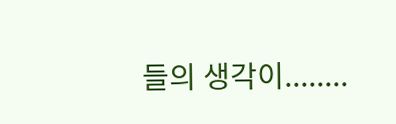들의 생각이........